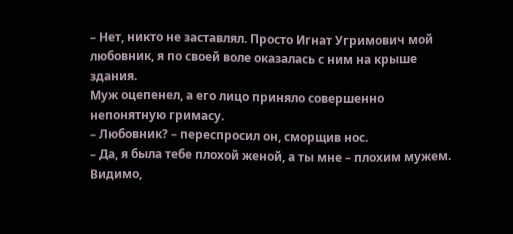– Нет, никто не заставлял. Просто Игнат Угримович мой любовник, я по своей воле оказалась с ним на крыше здания.
Муж оцепенел, а его лицо приняло совершенно непонятную гримасу.
– Любовник? – переспросил он, сморщив нос.
– Да, я была тебе плохой женой, а ты мне – плохим мужем. Видимо,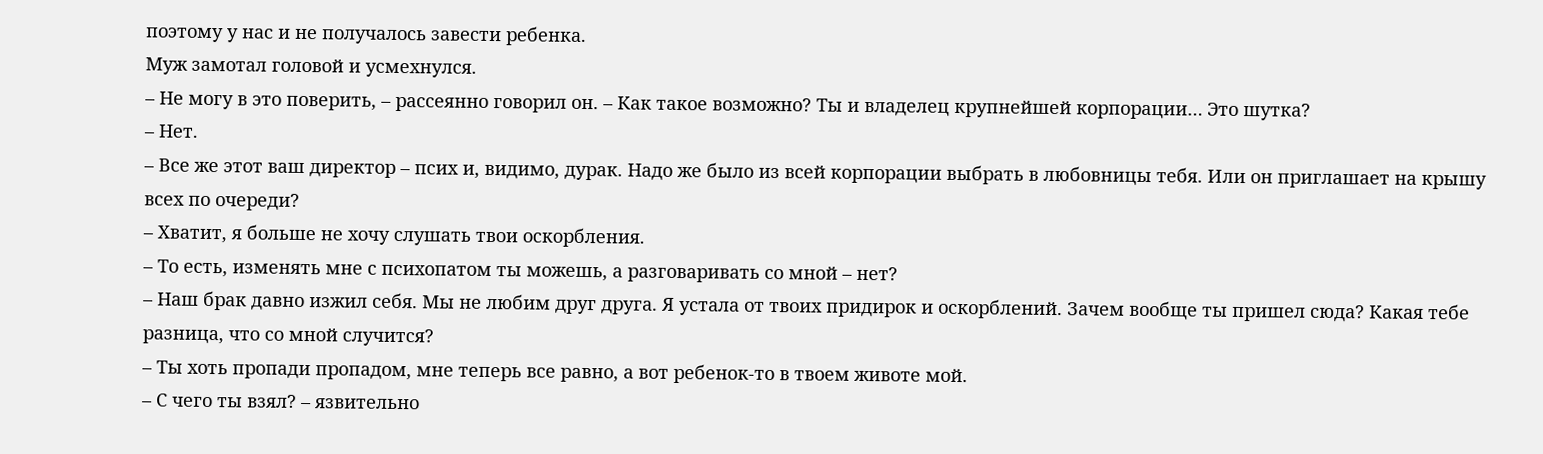поэтому у нас и не получалось завести ребенка.
Муж замотал головой и усмехнулся.
– Не могу в это поверить, – рассеянно говорил он. – Как такое возможно? Ты и владелец крупнейшей корпорации… Это шутка?
– Нет.
– Все же этот ваш директор – псих и, видимо, дурак. Надо же было из всей корпорации выбрать в любовницы тебя. Или он приглашает на крышу всех по очереди?
– Хватит, я больше не хочу слушать твои оскорбления.
– То есть, изменять мне с психопатом ты можешь, а разговаривать со мной – нет?
– Наш брак давно изжил себя. Мы не любим друг друга. Я устала от твоих придирок и оскорблений. Зачем вообще ты пришел сюда? Какая тебе разница, что со мной случится?
– Ты хоть пропади пропадом, мне теперь все равно, а вот ребенок-то в твоем животе мой.
– С чего ты взял? – язвительно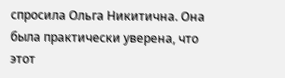спросила Ольга Никитична. Она была практически уверена, что этот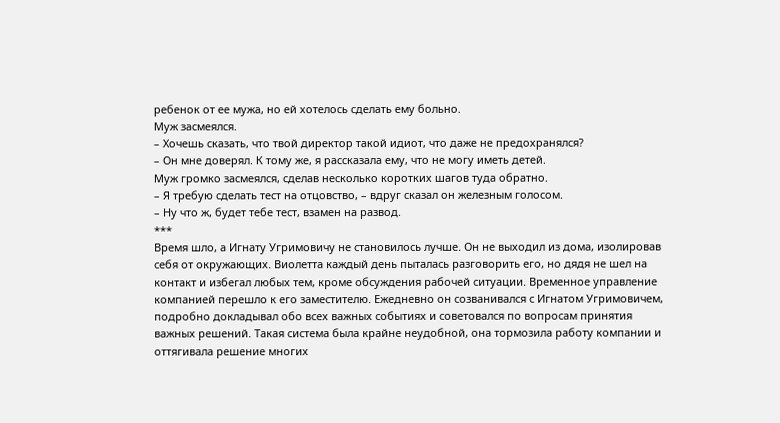ребенок от ее мужа, но ей хотелось сделать ему больно.
Муж засмеялся.
– Хочешь сказать, что твой директор такой идиот, что даже не предохранялся?
– Он мне доверял. К тому же, я рассказала ему, что не могу иметь детей.
Муж громко засмеялся, сделав несколько коротких шагов туда обратно.
– Я требую сделать тест на отцовство, – вдруг сказал он железным голосом.
– Ну что ж, будет тебе тест, взамен на развод.
***
Время шло, а Игнату Угримовичу не становилось лучше. Он не выходил из дома, изолировав себя от окружающих. Виолетта каждый день пыталась разговорить его, но дядя не шел на контакт и избегал любых тем, кроме обсуждения рабочей ситуации. Временное управление компанией перешло к его заместителю. Ежедневно он созванивался с Игнатом Угримовичем, подробно докладывал обо всех важных событиях и советовался по вопросам принятия важных решений. Такая система была крайне неудобной, она тормозила работу компании и оттягивала решение многих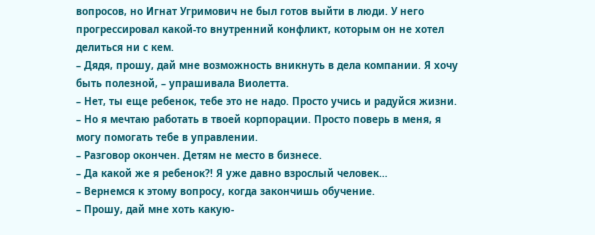вопросов, но Игнат Угримович не был готов выйти в люди. У него прогрессировал какой-то внутренний конфликт, которым он не хотел делиться ни с кем.
– Дядя, прошу, дай мне возможность вникнуть в дела компании. Я хочу быть полезной, – упрашивала Виолетта.
– Нет, ты еще ребенок, тебе это не надо. Просто учись и радуйся жизни.
– Но я мечтаю работать в твоей корпорации. Просто поверь в меня, я могу помогать тебе в управлении.
– Разговор окончен. Детям не место в бизнесе.
– Да какой же я ребенок?! Я уже давно взрослый человек…
– Вернемся к этому вопросу, когда закончишь обучение.
– Прошу, дай мне хоть какую-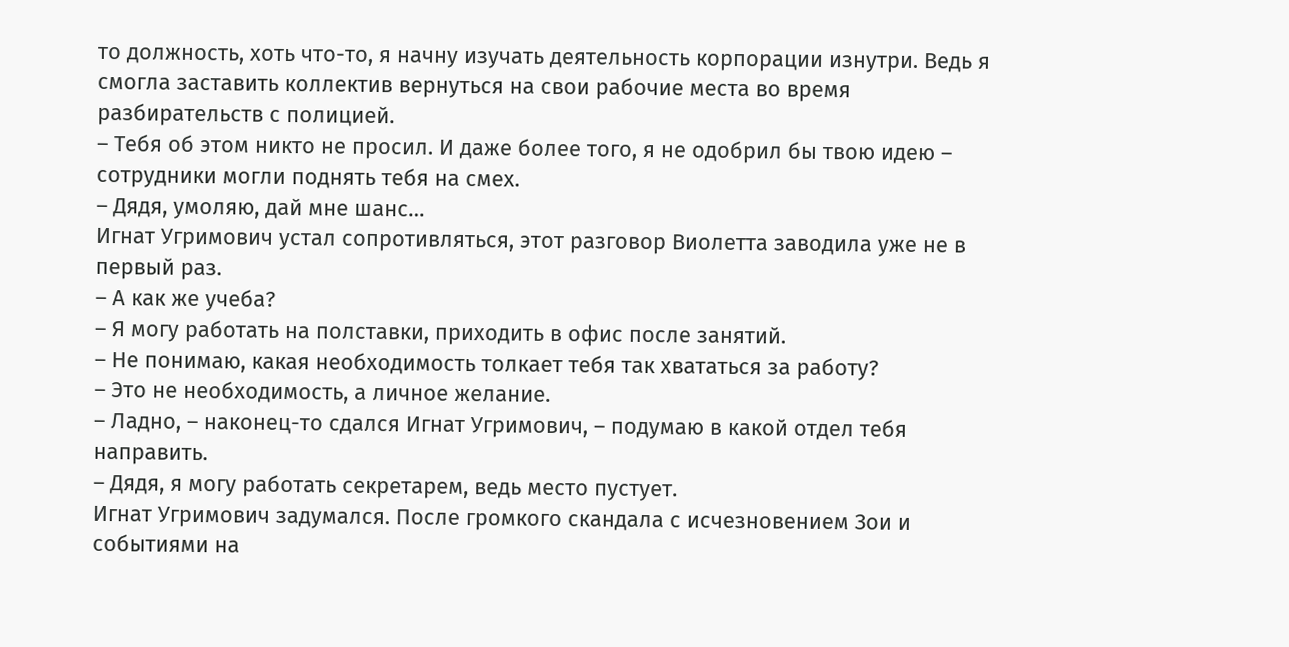то должность, хоть что-то, я начну изучать деятельность корпорации изнутри. Ведь я смогла заставить коллектив вернуться на свои рабочие места во время разбирательств с полицией.
– Тебя об этом никто не просил. И даже более того, я не одобрил бы твою идею – сотрудники могли поднять тебя на смех.
– Дядя, умоляю, дай мне шанс…
Игнат Угримович устал сопротивляться, этот разговор Виолетта заводила уже не в первый раз.
– А как же учеба?
– Я могу работать на полставки, приходить в офис после занятий.
– Не понимаю, какая необходимость толкает тебя так хвататься за работу?
– Это не необходимость, а личное желание.
– Ладно, – наконец-то сдался Игнат Угримович, – подумаю в какой отдел тебя направить.
– Дядя, я могу работать секретарем, ведь место пустует.
Игнат Угримович задумался. После громкого скандала с исчезновением Зои и событиями на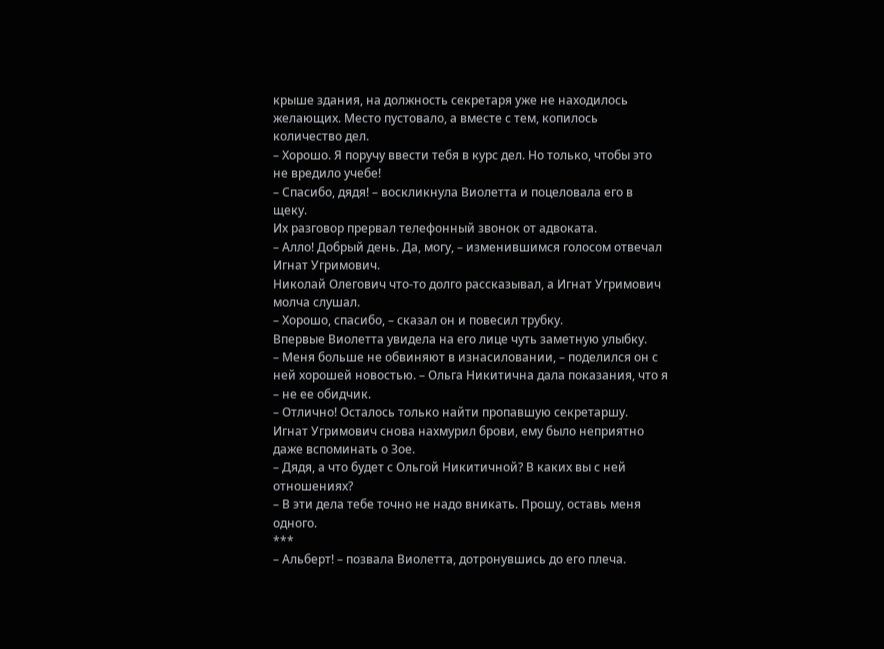крыше здания, на должность секретаря уже не находилось желающих. Место пустовало, а вместе с тем, копилось количество дел.
– Хорошо. Я поручу ввести тебя в курс дел. Но только, чтобы это не вредило учебе!
– Спасибо, дядя! – воскликнула Виолетта и поцеловала его в щеку.
Их разговор прервал телефонный звонок от адвоката.
– Алло! Добрый день. Да, могу, – изменившимся голосом отвечал Игнат Угримович.
Николай Олегович что-то долго рассказывал, а Игнат Угримович молча слушал.
– Хорошо, спасибо, – сказал он и повесил трубку.
Впервые Виолетта увидела на его лице чуть заметную улыбку.
– Меня больше не обвиняют в изнасиловании, – поделился он с ней хорошей новостью. – Ольга Никитична дала показания, что я – не ее обидчик.
– Отлично! Осталось только найти пропавшую секретаршу.
Игнат Угримович снова нахмурил брови, ему было неприятно даже вспоминать о Зое.
– Дядя, а что будет с Ольгой Никитичной? В каких вы с ней отношениях?
– В эти дела тебе точно не надо вникать. Прошу, оставь меня одного.
***
– Альберт! – позвала Виолетта, дотронувшись до его плеча.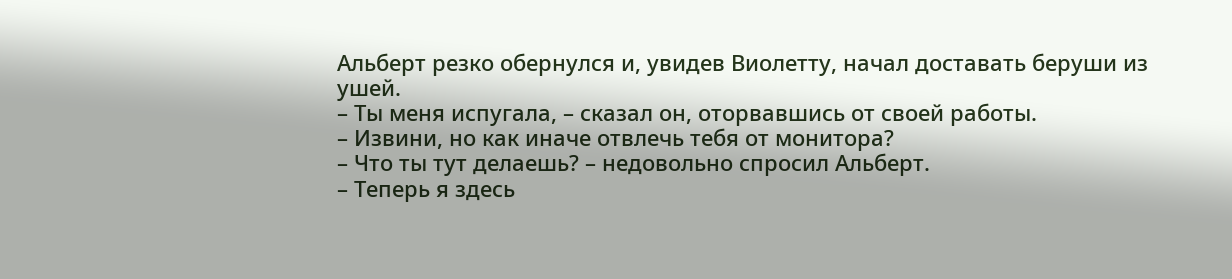Альберт резко обернулся и, увидев Виолетту, начал доставать беруши из ушей.
– Ты меня испугала, – сказал он, оторвавшись от своей работы.
– Извини, но как иначе отвлечь тебя от монитора?
– Что ты тут делаешь? – недовольно спросил Альберт.
– Теперь я здесь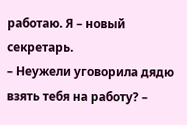работаю. Я – новый секретарь.
– Неужели уговорила дядю взять тебя на работу? –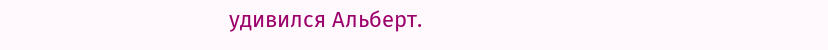удивился Альберт.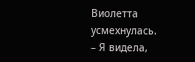Виолетта усмехнулась.
– Я видела,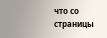что со страницы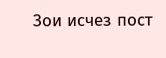Зои исчез пост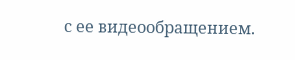с ее видеообращением.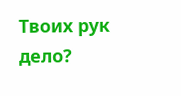Твоих рук дело?